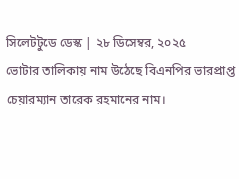সিলেটটুডে ডেস্ক | ২৮ ডিসেম্বর, ২০২৫
ভোটার তালিকায় নাম উঠেছে বিএনপির ভারপ্রাপ্ত চেয়ারম্যান তারেক রহমানের নাম।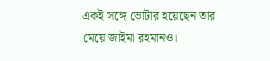একই সঙ্গে ভোটার হয়েছেন তার মেয়ে জাইমা রহমানও।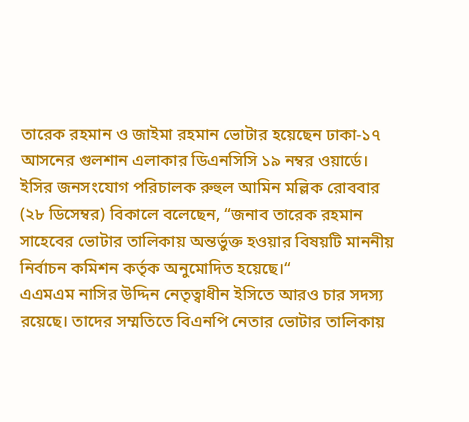তারেক রহমান ও জাইমা রহমান ভোটার হয়েছেন ঢাকা-১৭ আসনের গুলশান এলাকার ডিএনসিসি ১৯ নম্বর ওয়ার্ডে।
ইসির জনসংযোগ পরিচালক রুহুল আমিন মল্লিক রোববার (২৮ ডিসেম্বর) বিকালে বলেছেন, “জনাব তারেক রহমান সাহেবের ভোটার তালিকায় অন্তর্ভুক্ত হওয়ার বিষয়টি মাননীয় নির্বাচন কমিশন কর্তৃক অনুমোদিত হয়েছে।“
এএমএম নাসির উদ্দিন নেতৃত্বাধীন ইসিতে আরও চার সদস্য রয়েছে। তাদের সম্মতিতে বিএনপি নেতার ভোটার তালিকায়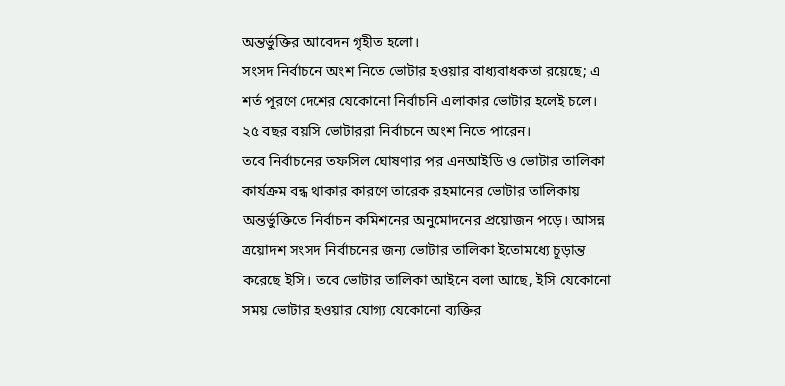অন্তর্ভুক্তির আবেদন গৃহীত হলো।
সংসদ নির্বাচনে অংশ নিতে ভোটার হওয়ার বাধ্যবাধকতা রয়েছে; এ শর্ত পূরণে দেশের যেকোনো নির্বাচনি এলাকার ভোটার হলেই চলে। ২৫ বছর বয়সি ভোটাররা নির্বাচনে অংশ নিতে পারেন।
তবে নির্বাচনের তফসিল ঘোষণার পর এনআইডি ও ভোটার তালিকা কার্যক্রম বন্ধ থাকার কারণে তারেক রহমানের ভোটার তালিকায় অন্তর্ভুক্তিতে নির্বাচন কমিশনের অনুমোদনের প্রয়োজন পড়ে। আসন্ন ত্রয়োদশ সংসদ নির্বাচনের জন্য ভোটার তালিকা ইতোমধ্যে চূড়ান্ত করেছে ইসি। তবে ভোটার তালিকা আইনে বলা আছে, ইসি যেকোনো সময় ভোটার হওয়ার যোগ্য যেকোনো ব্যক্তির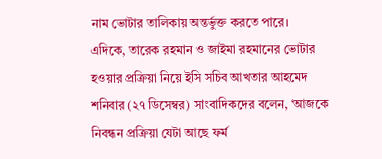নাম ভোটার তালিকায় অন্তর্ভুক্ত করতে পারে।
এদিকে, তারেক রহমান ও জাইমা রহমানের ভোটার হওয়ার প্রক্রিয়া নিয়ে ইসি সচিব আখতার আহমেদ শনিবার (২৭ ডিসেম্বর) সাংবাদিকদের বলেন, ‘আজকে নিবন্ধন প্রক্রিয়া যেটা আছে ফর্ম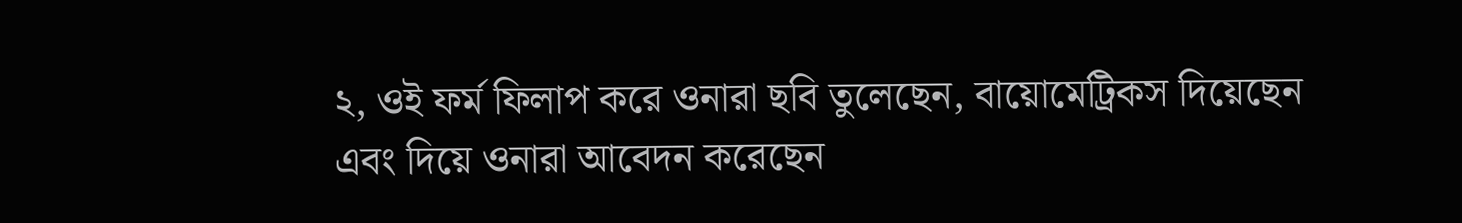২, ওই ফর্ম ফিলাপ করে ওনারা ছবি তুলেছেন, বায়োমেট্রিকস দিয়েছেন এবং দিয়ে ওনারা আবেদন করেছেন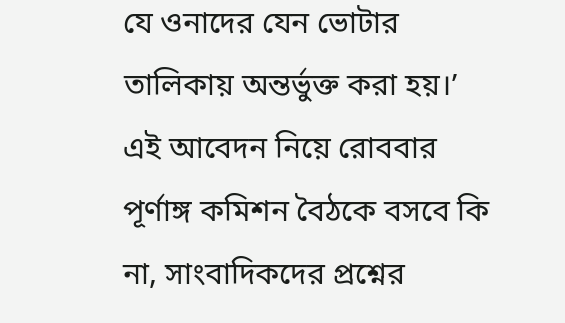যে ওনাদের যেন ভোটার তালিকায় অন্তর্ভুক্ত করা হয়।’
এই আবেদন নিয়ে রোববার পূর্ণাঙ্গ কমিশন বৈঠকে বসবে কি না, সাংবাদিকদের প্রশ্নের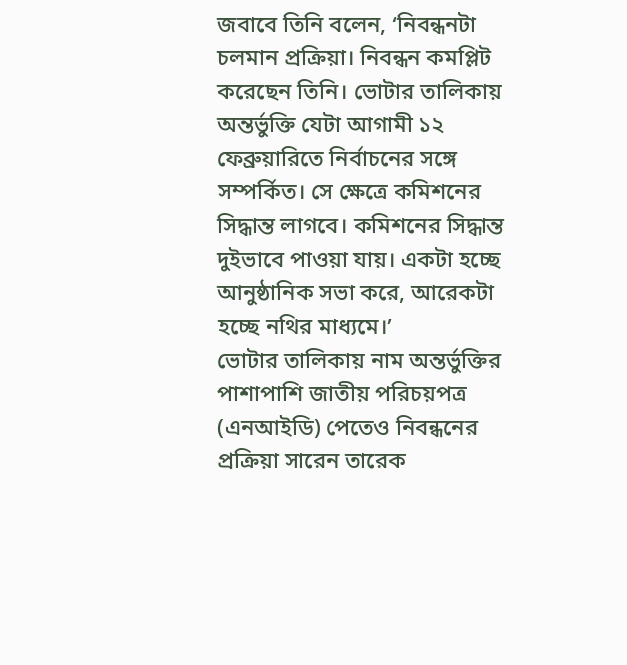জবাবে তিনি বলেন, ‘নিবন্ধনটা চলমান প্রক্রিয়া। নিবন্ধন কমপ্লিট করেছেন তিনি। ভোটার তালিকায় অন্তর্ভুক্তি যেটা আগামী ১২ ফেব্রুয়ারিতে নির্বাচনের সঙ্গে সম্পর্কিত। সে ক্ষেত্রে কমিশনের সিদ্ধান্ত লাগবে। কমিশনের সিদ্ধান্ত দুইভাবে পাওয়া যায়। একটা হচ্ছে আনুষ্ঠানিক সভা করে, আরেকটা হচ্ছে নথির মাধ্যমে।’
ভোটার তালিকায় নাম অন্তর্ভুক্তির পাশাপাশি জাতীয় পরিচয়পত্র (এনআইডি) পেতেও নিবন্ধনের প্রক্রিয়া সারেন তারেক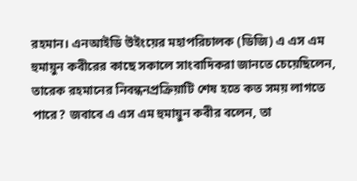রহমান। এনআইডি উইংয়ের মহাপরিচালক (ডিজি) এ এস এম হুমায়ুন কবীরের কাছে সকালে সাংবাদিকরা জানতে চেয়েছিলেন, তারেক রহমানের নিবন্ধনপ্রক্রিয়াটি শেষ হতে কত সময় লাগতে পারে? জবাবে এ এস এম হুমায়ুন কবীর বলেন, তা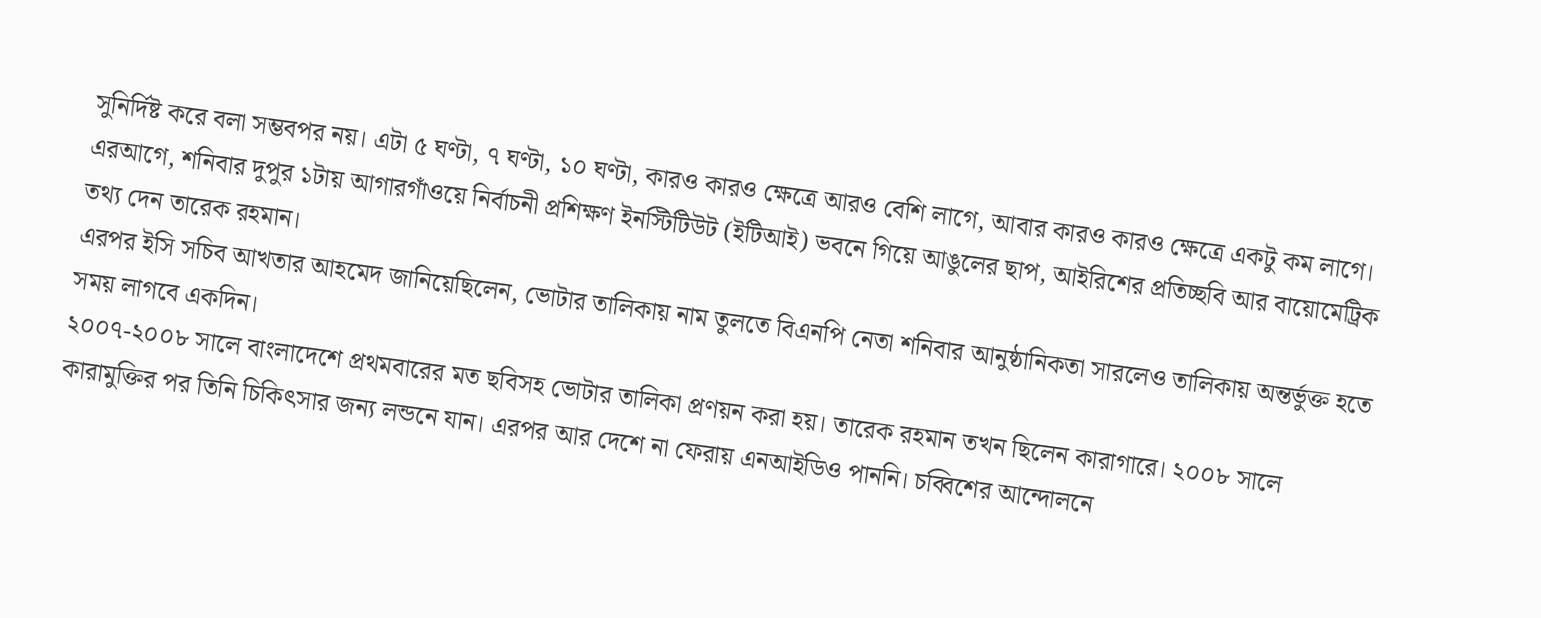সুনির্দিষ্ট করে বলা সম্ভবপর নয়। এটা ৫ ঘণ্টা, ৭ ঘণ্টা, ১০ ঘণ্টা, কারও কারও ক্ষেত্রে আরও বেশি লাগে, আবার কারও কারও ক্ষেত্রে একটু কম লাগে।
এরআগে, শনিবার দুপুর ১টায় আগারগাঁওয়ে নির্বাচনী প্রশিক্ষণ ইনস্টিটিউট (ইটিআই) ভবনে গিয়ে আঙুলের ছাপ, আইরিশের প্রতিচ্ছবি আর বায়োমেট্রিক তথ্য দেন তারেক রহমান।
এরপর ইসি সচিব আখতার আহমেদ জানিয়েছিলেন, ভোটার তালিকায় নাম তুলতে বিএনপি নেতা শনিবার আনুষ্ঠানিকতা সারলেও তালিকায় অন্তর্ভুক্ত হতে সময় লাগবে একদিন।
২০০৭-২০০৮ সালে বাংলাদেশে প্রথমবারের মত ছবিসহ ভোটার তালিকা প্রণয়ন করা হয়। তারেক রহমান তখন ছিলেন কারাগারে। ২০০৮ সালে কারামুক্তির পর তিনি চিকিৎসার জন্য লন্ডনে যান। এরপর আর দেশে না ফেরায় এনআইডিও পাননি। চব্বিশের আন্দোলনে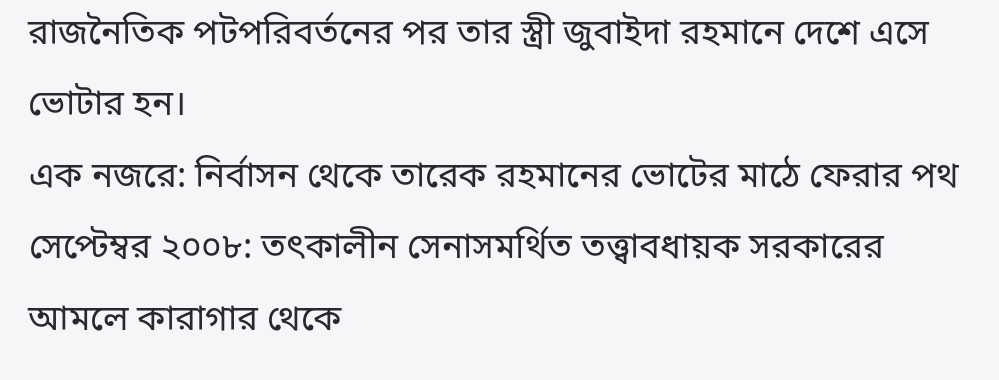রাজনৈতিক পটপরিবর্তনের পর তার স্ত্রী জুবাইদা রহমানে দেশে এসে ভোটার হন।
এক নজরে: নির্বাসন থেকে তারেক রহমানের ভোটের মাঠে ফেরার পথ
সেপ্টেম্বর ২০০৮: তৎকালীন সেনাসমর্থিত তত্ত্বাবধায়ক সরকারের আমলে কারাগার থেকে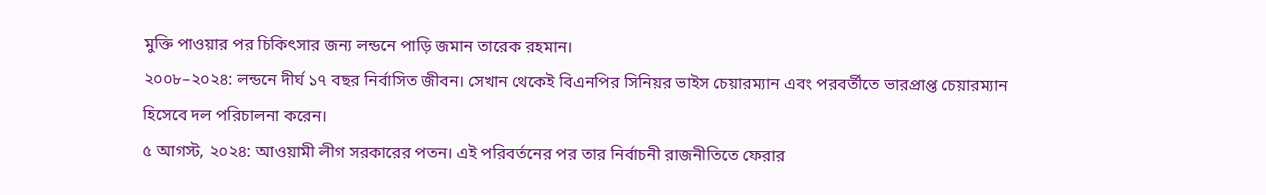মুক্তি পাওয়ার পর চিকিৎসার জন্য লন্ডনে পাড়ি জমান তারেক রহমান।
২০০৮–২০২৪: লন্ডনে দীর্ঘ ১৭ বছর নির্বাসিত জীবন। সেখান থেকেই বিএনপির সিনিয়র ভাইস চেয়ারম্যান এবং পরবর্তীতে ভারপ্রাপ্ত চেয়ারম্যান হিসেবে দল পরিচালনা করেন।
৫ আগস্ট, ২০২৪: আওয়ামী লীগ সরকারের পতন। এই পরিবর্তনের পর তার নির্বাচনী রাজনীতিতে ফেরার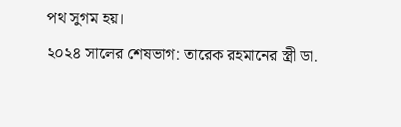পথ সুগম হয়।
২০২৪ সালের শেষভাগ: তারেক রহমানের স্ত্রী ডা.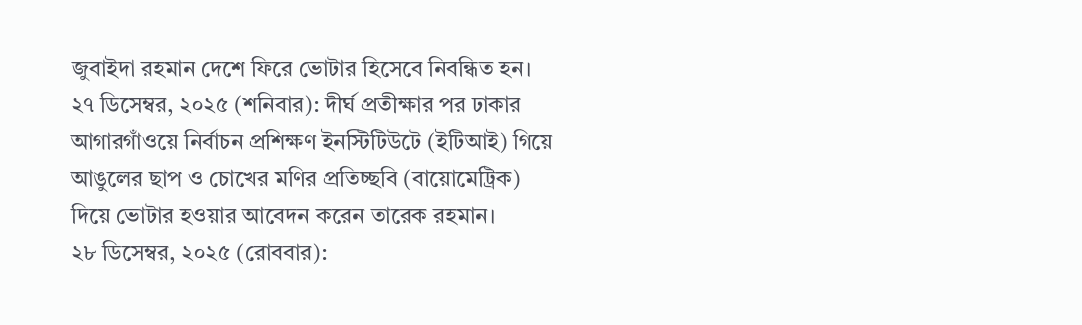জুবাইদা রহমান দেশে ফিরে ভোটার হিসেবে নিবন্ধিত হন।
২৭ ডিসেম্বর, ২০২৫ (শনিবার): দীর্ঘ প্রতীক্ষার পর ঢাকার আগারগাঁওয়ে নির্বাচন প্রশিক্ষণ ইনস্টিটিউটে (ইটিআই) গিয়ে আঙুলের ছাপ ও চোখের মণির প্রতিচ্ছবি (বায়োমেট্রিক) দিয়ে ভোটার হওয়ার আবেদন করেন তারেক রহমান।
২৮ ডিসেম্বর, ২০২৫ (রোববার):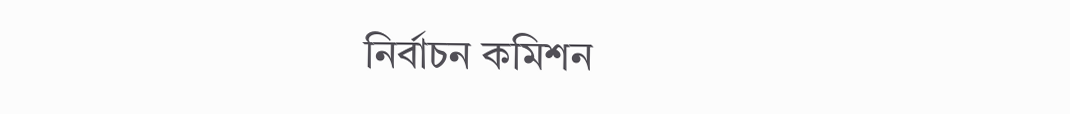নির্বাচন কমিশন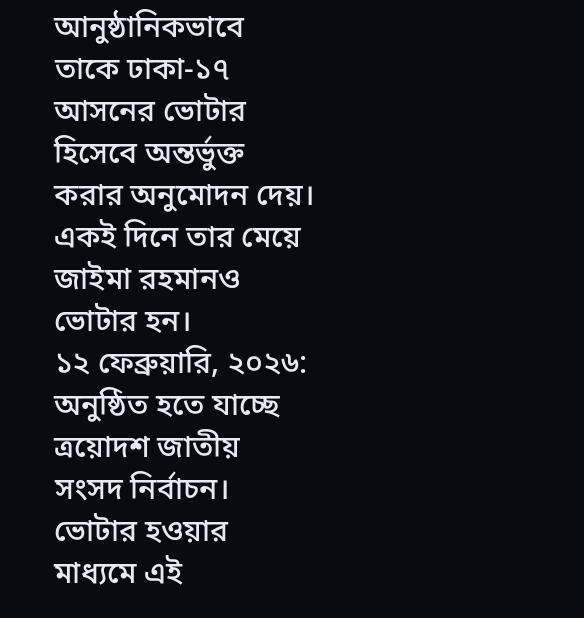আনুষ্ঠানিকভাবে তাকে ঢাকা-১৭ আসনের ভোটার হিসেবে অন্তর্ভুক্ত করার অনুমোদন দেয়। একই দিনে তার মেয়ে জাইমা রহমানও ভোটার হন।
১২ ফেব্রুয়ারি, ২০২৬: অনুষ্ঠিত হতে যাচ্ছে ত্রয়োদশ জাতীয় সংসদ নির্বাচন। ভোটার হওয়ার মাধ্যমে এই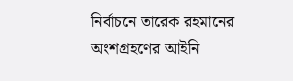নির্বাচনে তারেক রহমানের অংশগ্রহণের আইনি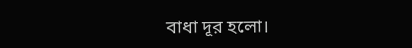বাধা দূর হলো।